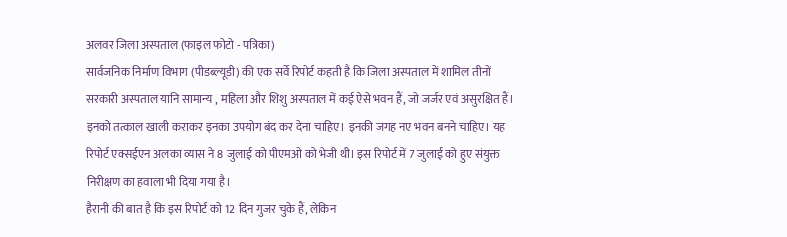अलवर जिला अस्पताल (फाइल फोटो - पत्रिका)
सार्वजनिक निर्माण विभाग (पीडब्ल्यूडी) की एक सर्वे रिपोर्ट कहती है कि जिला अस्पताल में शामिल तीनों सरकारी अस्पताल यानि सामान्य , महिला और शिशु अस्पताल में कई ऐसे भवन हैं, जो जर्जर एवं असुरक्षित हैं। इनको तत्काल खाली कराकर इनका उपयोग बंद कर देना चाहिए। इनकी जगह नए भवन बनने चाहिए। यह रिपोर्ट एक्सईएन अलका व्यास ने 8 जुलाई को पीएमओ को भेजी थी। इस रिपोर्ट में 7 जुलाई को हुए संयुक्त निरीक्षण का हवाला भी दिया गया है।
हैरानी की बात है कि इस रिपोर्ट को 12 दिन गुजर चुके हैं, लेकिन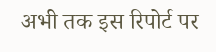अभी तक इस रिपोर्ट पर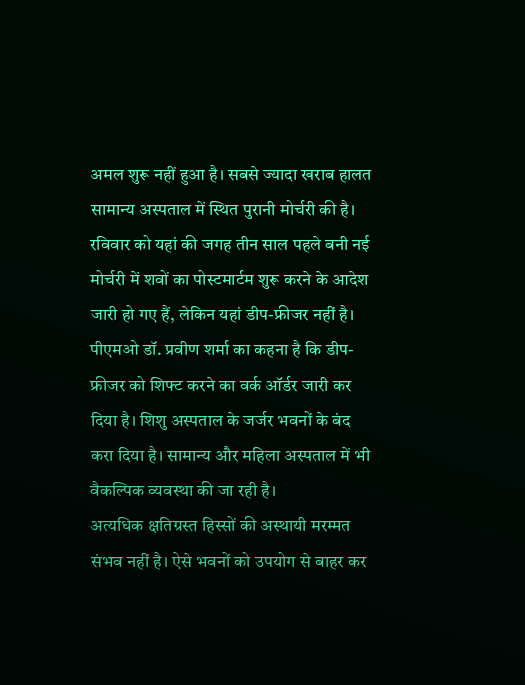अमल शुरू नहीं हुआ है। सबसे ज्यादा खराब हालत सामान्य अस्पताल में स्थित पुरानी मोर्चरी की है। रविवार को यहां की जगह तीन साल पहले बनी नई मोर्चरी में शवों का पोस्टमार्टम शुरू करने के आदेश जारी हो गए हैं, लेकिन यहां डीप-फ्रीजर नहीं है। पीएमओ डॉ. प्रवीण शर्मा का कहना है कि डीप-फ्रीजर को शिफ्ट करने का वर्क ऑर्डर जारी कर दिया है। शिशु अस्पताल के जर्जर भवनों के बंद करा दिया है। सामान्य और महिला अस्पताल में भी वैकल्पिक व्यवस्था की जा रही है।
अत्यधिक क्षतिग्रस्त हिस्सों की अस्थायी मरम्मत संभव नहीं है। ऐसे भवनों को उपयोग से बाहर कर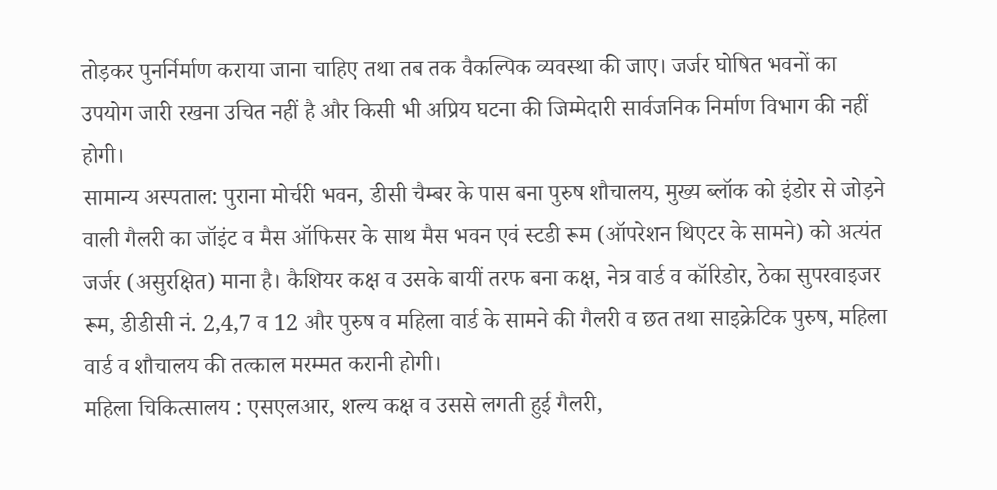तोड़कर पुनर्निर्माण कराया जाना चाहिए तथा तब तक वैकल्पिक व्यवस्था की जाए। जर्जर घोषित भवनों का उपयोग जारी रखना उचित नहीं है और किसी भी अप्रिय घटना की जिम्मेदारी सार्वजनिक निर्माण विभाग की नहीं होगी।
सामान्य अस्पताल: पुराना मोर्चरी भवन, डीसी चैम्बर के पास बना पुरुष शौचालय, मुख्य ब्लॉक को इंडोर से जोड़ने वाली गैलरी का जॉइंट व मैस ऑफिसर के साथ मैस भवन एवं स्टडी रूम (ऑपरेशन थिएटर के सामने) को अत्यंत जर्जर (असुरक्षित) माना है। कैशियर कक्ष व उसके बायीं तरफ बना कक्ष, नेत्र वार्ड व कॉरिडोर, ठेका सुपरवाइजर रूम, डीडीसी नं. 2,4,7 व 12 और पुरुष व महिला वार्ड के सामने की गैलरी व छत तथा साइक्रेटिक पुरुष, महिला वार्ड व शौचालय की तत्काल मरम्मत करानी होगी।
महिला चिकित्सालय : एसएलआर, शल्य कक्ष व उससे लगती हुई गैलरी,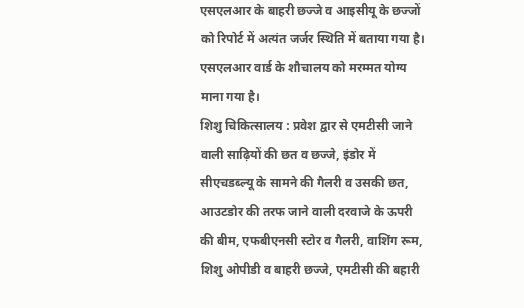एसएलआर के बाहरी छज्जे व आइसीयू के छज्जों को रिपोर्ट में अत्यंत जर्जर स्थिति में बताया गया है। एसएलआर वार्ड के शौचालय को मरम्मत योग्य माना गया है।
शिशु चिकित्सालय : प्रवेश द्वार से एमटीसी जाने वाली साढ़ियों की छत व छज्जे, इंडोर में सीएचडब्ल्यू के सामने की गैलरी व उसकी छत, आउटडोर की तरफ जाने वाली दरवाजे के ऊपरी की बीम, एफबीएनसी स्टोर व गैलरी, वाशिंग रूम, शिशु ओपीडी व बाहरी छज्जे, एमटीसी की बहारी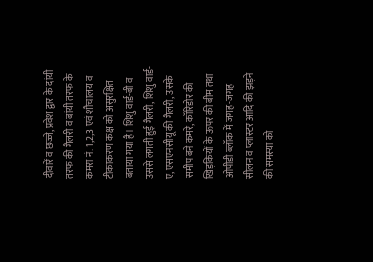दीवारें व छज्जे, प्रवेश द्वार के दांयी तरफ की गैलरी व बांयी तरफ के कमरा नं. 1,2,3 एवं शौचालय व टीकाकरण कक्ष को असुरक्षित बताया गया है। शिशु वार्ड-बी व उससे लगती हुई गैलरी, शिशु वार्ड-ए, एसएनसीयू की गैलरी, उसके समीप बने कमरे, कॉरिडोर की खिड़कियों के ऊपर की बीम तथा ओपीडी ब्लॉक में जगह-जगह सीलन व प्लास्टर आदि की झड़ने की समस्या को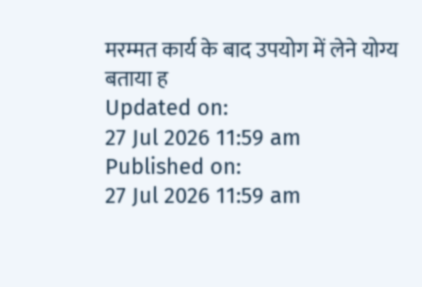मरम्मत कार्य के बाद उपयोग में लेने योग्य बताया ह
Updated on:
27 Jul 2026 11:59 am
Published on:
27 Jul 2026 11:59 am